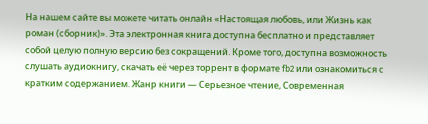На нашем сайте вы можете читать онлайн «Настоящая любовь, или Жизнь как роман (сборник)». Эта электронная книга доступна бесплатно и представляет собой целую полную версию без сокращений. Кроме того, доступна возможность слушать аудиокнигу, скачать её через торрент в формате fb2 или ознакомиться с кратким содержанием. Жанр книги — Серьезное чтение, Современная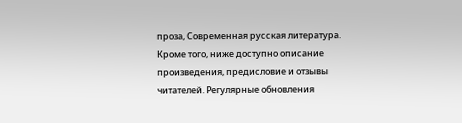проза, Современная русская литература. Кроме того, ниже доступно описание произведения, предисловие и отзывы читателей. Регулярные обновления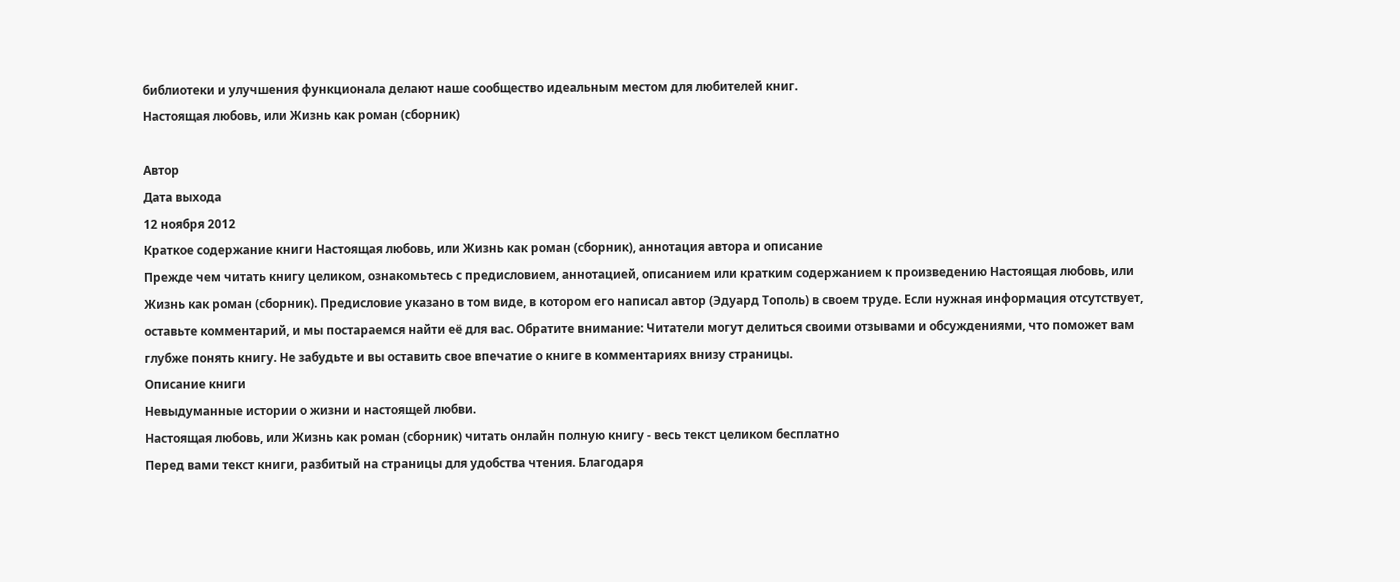библиотеки и улучшения функционала делают наше сообщество идеальным местом для любителей книг.
Настоящая любовь, или Жизнь как роман (сборник)

Автор
Дата выхода
12 ноября 2012
Краткое содержание книги Настоящая любовь, или Жизнь как роман (сборник), аннотация автора и описание
Прежде чем читать книгу целиком, ознакомьтесь с предисловием, аннотацией, описанием или кратким содержанием к произведению Настоящая любовь, или Жизнь как роман (сборник). Предисловие указано в том виде, в котором его написал автор (Эдуард Тополь) в своем труде. Если нужная информация отсутствует, оставьте комментарий, и мы постараемся найти её для вас. Обратите внимание: Читатели могут делиться своими отзывами и обсуждениями, что поможет вам глубже понять книгу. Не забудьте и вы оставить свое впечатие о книге в комментариях внизу страницы.
Описание книги
Невыдуманные истории о жизни и настоящей любви.
Настоящая любовь, или Жизнь как роман (сборник) читать онлайн полную книгу - весь текст целиком бесплатно
Перед вами текст книги, разбитый на страницы для удобства чтения. Благодаря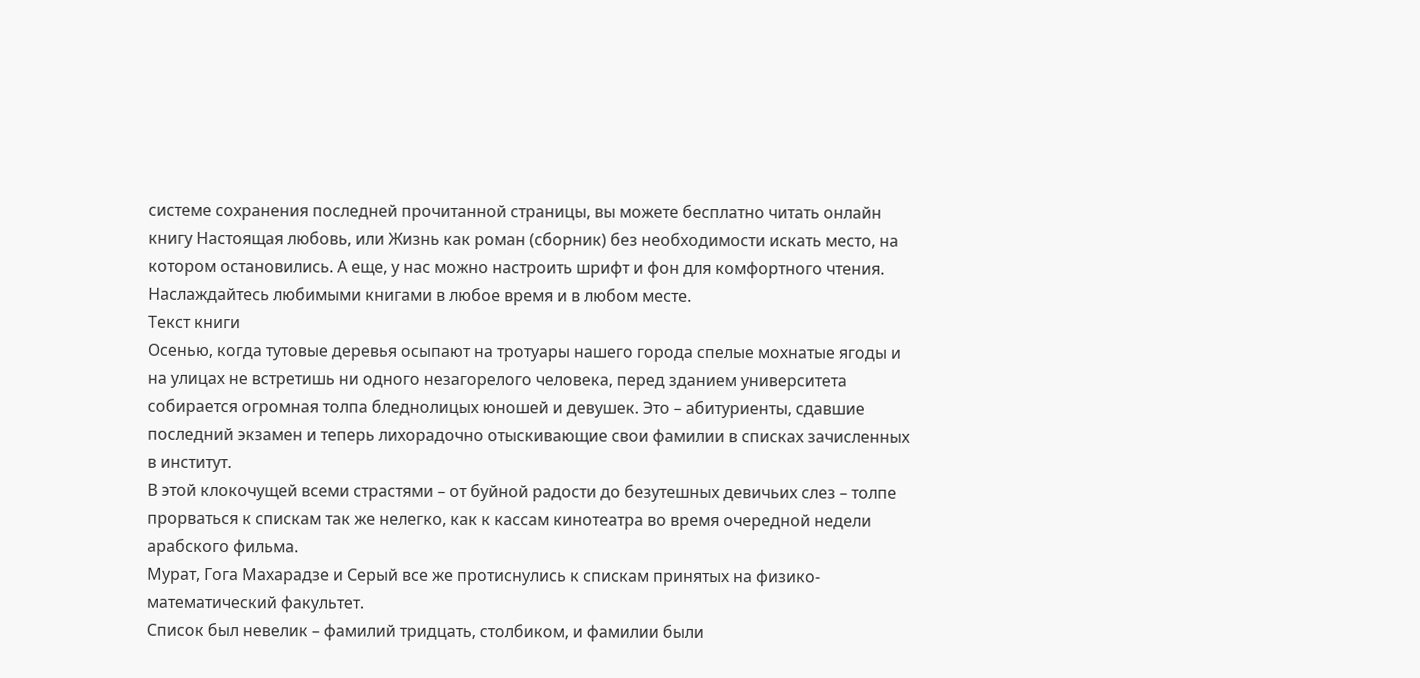системе сохранения последней прочитанной страницы, вы можете бесплатно читать онлайн книгу Настоящая любовь, или Жизнь как роман (сборник) без необходимости искать место, на котором остановились. А еще, у нас можно настроить шрифт и фон для комфортного чтения. Наслаждайтесь любимыми книгами в любое время и в любом месте.
Текст книги
Осенью, когда тутовые деревья осыпают на тротуары нашего города спелые мохнатые ягоды и на улицах не встретишь ни одного незагорелого человека, перед зданием университета собирается огромная толпа бледнолицых юношей и девушек. Это – абитуриенты, сдавшие последний экзамен и теперь лихорадочно отыскивающие свои фамилии в списках зачисленных в институт.
В этой клокочущей всеми страстями – от буйной радости до безутешных девичьих слез – толпе прорваться к спискам так же нелегко, как к кассам кинотеатра во время очередной недели арабского фильма.
Мурат, Гога Махарадзе и Серый все же протиснулись к спискам принятых на физико-математический факультет.
Список был невелик – фамилий тридцать, столбиком, и фамилии были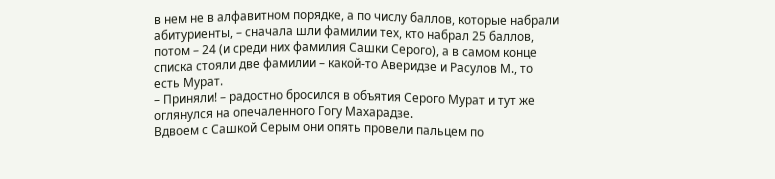в нем не в алфавитном порядке, а по числу баллов, которые набрали абитуриенты, – сначала шли фамилии тех, кто набрал 25 баллов, потом – 24 (и среди них фамилия Сашки Серого), а в самом конце списка стояли две фамилии – какой-то Аверидзе и Расулов М., то есть Мурат.
– Приняли! – радостно бросился в объятия Серого Мурат и тут же оглянулся на опечаленного Гогу Махарадзе.
Вдвоем с Сашкой Серым они опять провели пальцем по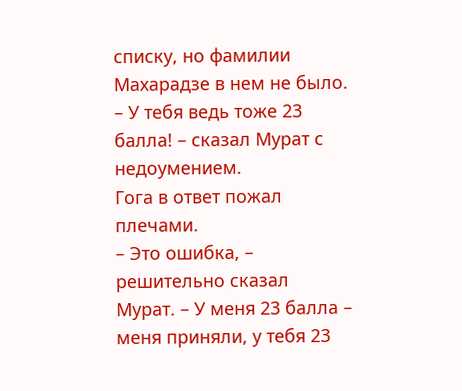списку, но фамилии Махарадзе в нем не было.
– У тебя ведь тоже 23 балла! – сказал Мурат с недоумением.
Гога в ответ пожал плечами.
– Это ошибка, – решительно сказал Мурат. – У меня 23 балла – меня приняли, у тебя 23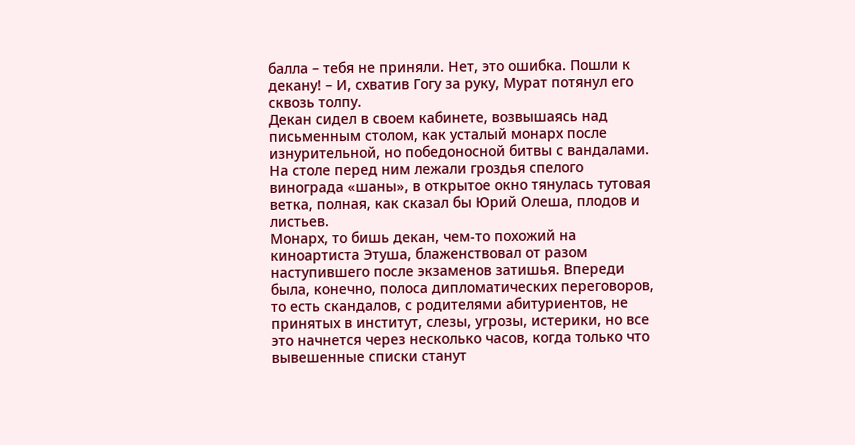балла – тебя не приняли. Нет, это ошибка. Пошли к декану! – И, схватив Гогу за руку, Мурат потянул его сквозь толпу.
Декан сидел в своем кабинете, возвышаясь над письменным столом, как усталый монарх после изнурительной, но победоносной битвы с вандалами. На столе перед ним лежали гроздья спелого винограда «шаны», в открытое окно тянулась тутовая ветка, полная, как сказал бы Юрий Олеша, плодов и листьев.
Монарх, то бишь декан, чем-то похожий на киноартиста Этуша, блаженствовал от разом наступившего после экзаменов затишья. Впереди была, конечно, полоса дипломатических переговоров, то есть скандалов, с родителями абитуриентов, не принятых в институт, слезы, угрозы, истерики, но все это начнется через несколько часов, когда только что вывешенные списки станут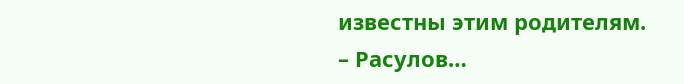известны этим родителям.
– Расулов…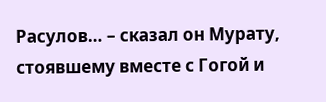Расулов… – сказал он Мурату, стоявшему вместе с Гогой и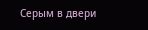Серым в двери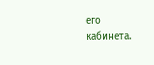его кабинета.